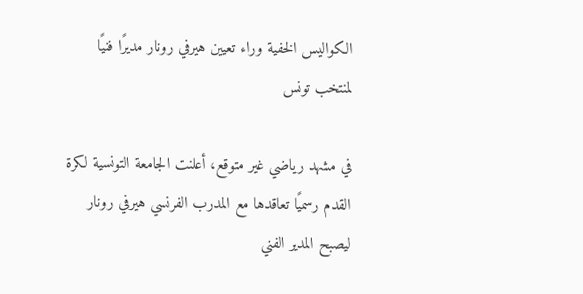الكواليس الخفية وراء تعيين هيرفي رونار مديرًا فنيًا لمنتخب تونس

في مشهد رياضي غير متوقع، أعلنت الجامعة التونسية لكرة القدم رسميًا تعاقدها مع المدرب الفرنسي هيرفي رونار ليصبح المدير الفني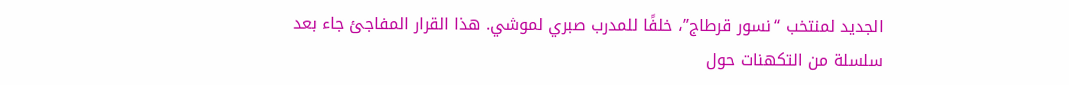الجديد لمنتخب “نسور قرطاج”، خلفًا للمدرب صبري لموشي. هذا القرار المفاجئ جاء بعد سلسلة من التكهنات حول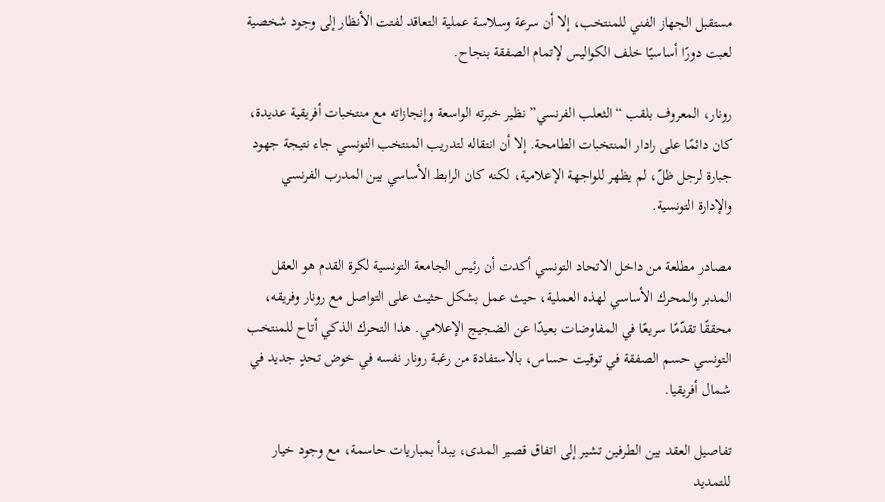مستقبل الجهاز الفني للمنتخب، إلا أن سرعة وسلاسة عملية التعاقد لفتت الأنظار إلى وجود شخصية لعبت دورًا أساسيًا خلف الكواليس لإتمام الصفقة بنجاح.

رونار، المعروف بلقب “الثعلب الفرنسي” نظير خبرته الواسعة وإنجازاته مع منتخبات أفريقية عديدة، كان دائمًا على رادار المنتخبات الطامحة. إلا أن انتقاله لتدريب المنتخب التونسي جاء نتيجة جهود جبارة لرجل ظلّ، لم يظهر للواجهة الإعلامية، لكنه كان الرابط الأساسي بين المدرب الفرنسي والإدارة التونسية.

مصادر مطلعة من داخل الاتحاد التونسي أكدت أن رئيس الجامعة التونسية لكرة القدم هو العقل المدبر والمحرك الأساسي لهذه العملية، حيث عمل بشكل حثيث على التواصل مع رونار وفريقه، محققًا تقدّمًا سريعًا في المفاوضات بعيدًا عن الضجيج الإعلامي. هذا التحرك الذكي أتاح للمنتخب التونسي حسم الصفقة في توقيت حساس، بالاستفادة من رغبة رونار نفسه في خوض تحدٍ جديد في شمال أفريقيا.

تفاصيل العقد بين الطرفين تشير إلى اتفاق قصير المدى، يبدأ بمباريات حاسمة، مع وجود خيار للتمديد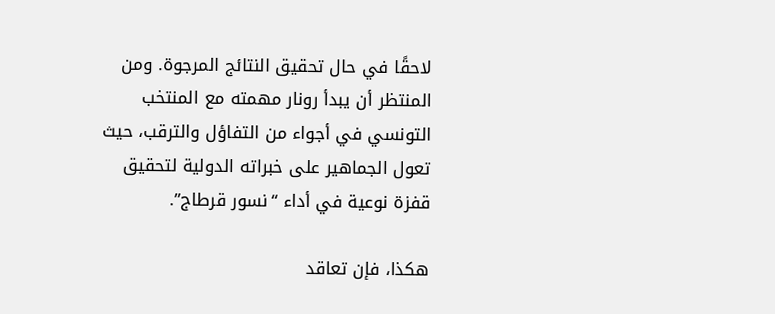لاحقًا في حال تحقيق النتائج المرجوة. ومن المنتظر أن يبدأ رونار مهمته مع المنتخب التونسي في أجواء من التفاؤل والترقب، حيث تعول الجماهير على خبراته الدولية لتحقيق قفزة نوعية في أداء “نسور قرطاج”.

هكذا، فإن تعاقد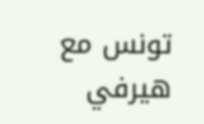تونس مع هيرفي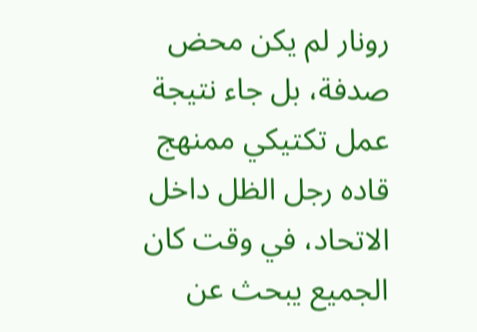رونار لم يكن محض صدفة، بل جاء نتيجة عمل تكتيكي ممنهج قاده رجل الظل داخل الاتحاد، في وقت كان الجميع يبحث عن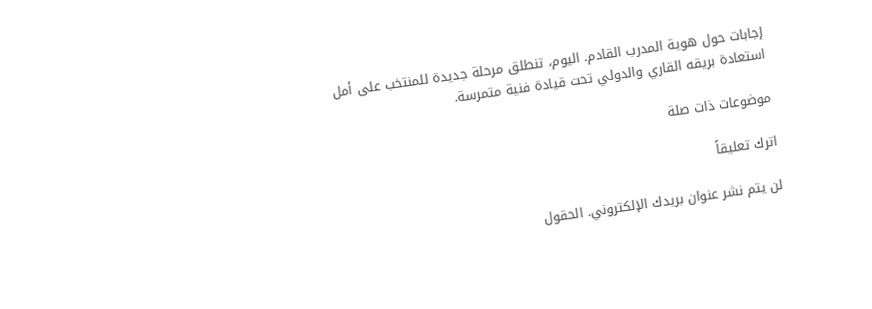إجابات حول هوية المدرب القادم. اليوم، تنطلق مرحلة جديدة للمنتخب على أمل استعادة بريقه القاري والدولي تحت قيادة فنية متمرسة.

موضوعات ذات صلة

اترك تعليقاً

لن يتم نشر عنوان بريدك الإلكتروني. الحقول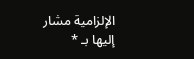الإلزامية مشار إليها بـ *